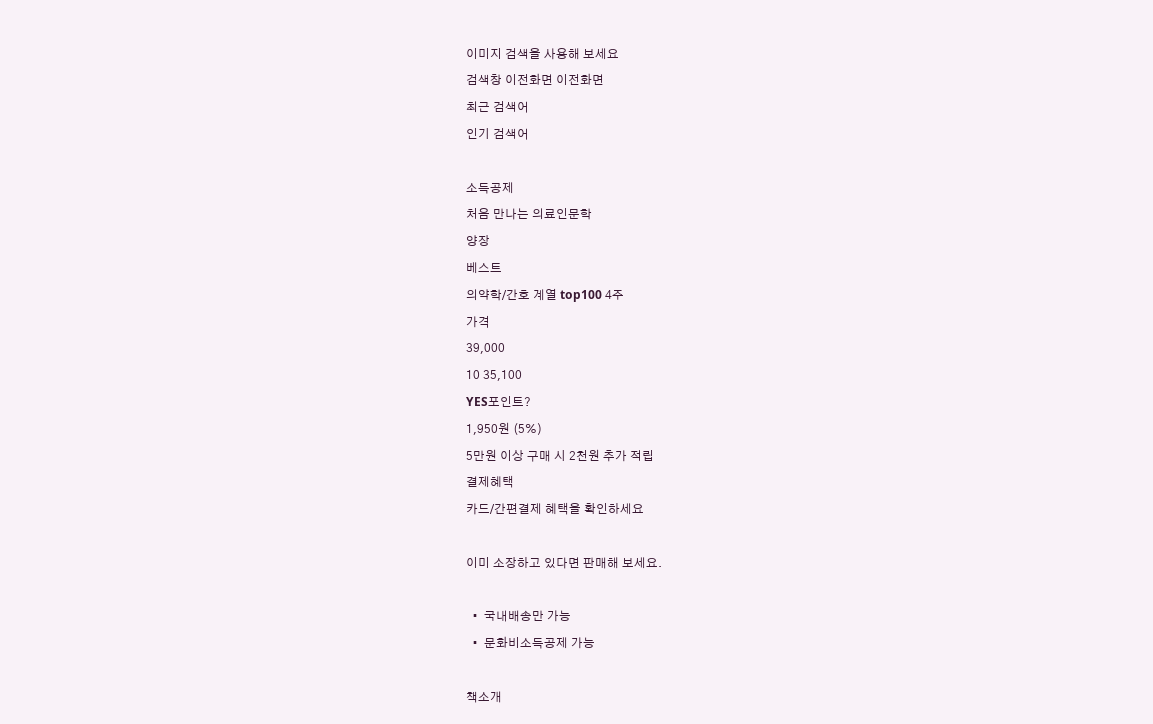이미지 검색을 사용해 보세요
검색창 이전화면 이전화면
최근 검색어
인기 검색어

소득공제
처음 만나는 의료인문학
양장
베스트
의약학/간호 계열 top100 4주
가격
39,000
10 35,100
YES포인트?
1,950원 (5%)
5만원 이상 구매 시 2천원 추가 적립
결제혜택
카드/간편결제 혜택을 확인하세요

이미 소장하고 있다면 판매해 보세요.

  •  국내배송만 가능
  •  문화비소득공제 가능

책소개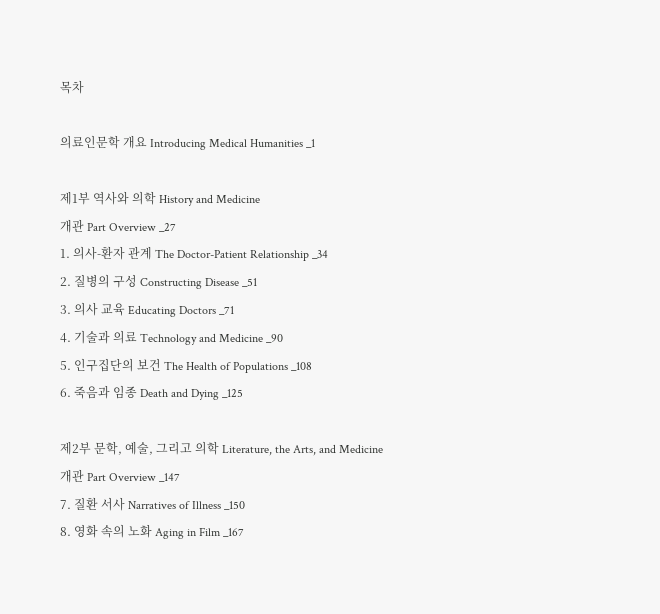목차

의료인문학 개요 Introducing Medical Humanities _1

제1부 역사와 의학 History and Medicine
개관 Part Overview _27
1. 의사-환자 관계 The Doctor-Patient Relationship _34
2. 질병의 구성 Constructing Disease _51
3. 의사 교육 Educating Doctors _71
4. 기술과 의료 Technology and Medicine _90
5. 인구집단의 보건 The Health of Populations _108
6. 죽음과 임종 Death and Dying _125

제2부 문학, 예술, 그리고 의학 Literature, the Arts, and Medicine
개관 Part Overview _147
7. 질환 서사 Narratives of Illness _150
8. 영화 속의 노화 Aging in Film _167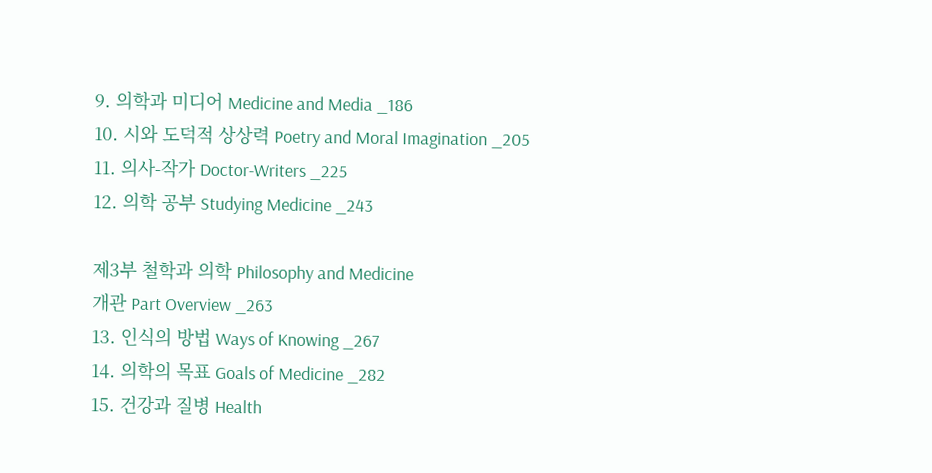9. 의학과 미디어 Medicine and Media _186
10. 시와 도덕적 상상력 Poetry and Moral Imagination _205
11. 의사-작가 Doctor-Writers _225
12. 의학 공부 Studying Medicine _243

제3부 철학과 의학 Philosophy and Medicine
개관 Part Overview _263
13. 인식의 방법 Ways of Knowing _267
14. 의학의 목표 Goals of Medicine _282
15. 건강과 질병 Health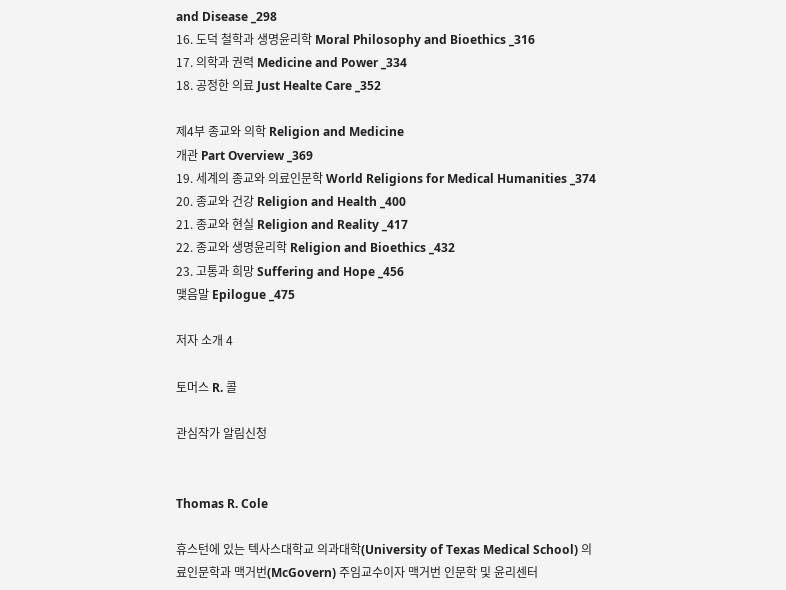and Disease _298
16. 도덕 철학과 생명윤리학 Moral Philosophy and Bioethics _316
17. 의학과 권력 Medicine and Power _334
18. 공정한 의료 Just Healte Care _352

제4부 종교와 의학 Religion and Medicine
개관 Part Overview _369
19. 세계의 종교와 의료인문학 World Religions for Medical Humanities _374
20. 종교와 건강 Religion and Health _400
21. 종교와 현실 Religion and Reality _417
22. 종교와 생명윤리학 Religion and Bioethics _432
23. 고통과 희망 Suffering and Hope _456
맺음말 Epilogue _475

저자 소개 4

토머스 R. 콜

관심작가 알림신청


Thomas R. Cole

휴스턴에 있는 텍사스대학교 의과대학(University of Texas Medical School) 의료인문학과 맥거번(McGovern) 주임교수이자 맥거번 인문학 및 윤리센터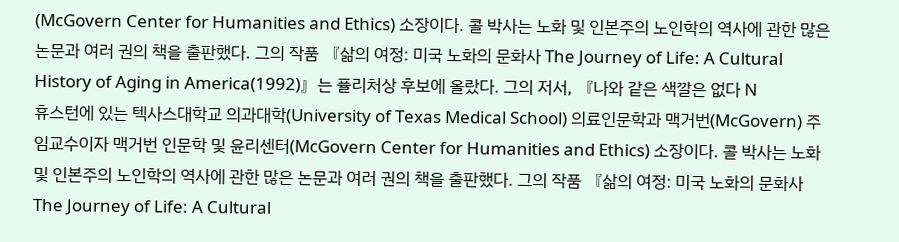(McGovern Center for Humanities and Ethics) 소장이다. 콜 박사는 노화 및 인본주의 노인학의 역사에 관한 많은 논문과 여러 권의 책을 출판했다. 그의 작품 『삶의 여정: 미국 노화의 문화사 The Journey of Life: A Cultural History of Aging in America(1992)』는 퓰리처상 후보에 올랐다. 그의 저서, 『나와 같은 색깔은 없다 N
휴스턴에 있는 텍사스대학교 의과대학(University of Texas Medical School) 의료인문학과 맥거번(McGovern) 주임교수이자 맥거번 인문학 및 윤리센터(McGovern Center for Humanities and Ethics) 소장이다. 콜 박사는 노화 및 인본주의 노인학의 역사에 관한 많은 논문과 여러 권의 책을 출판했다. 그의 작품 『삶의 여정: 미국 노화의 문화사 The Journey of Life: A Cultural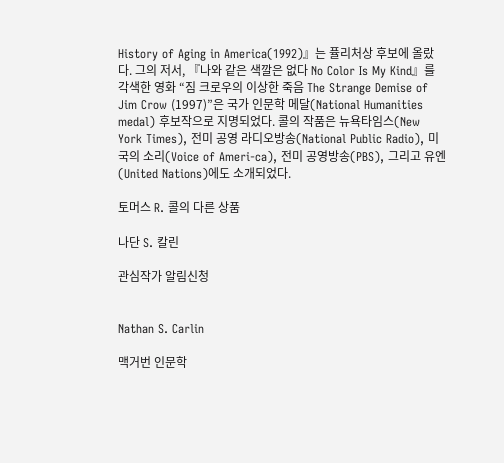History of Aging in America(1992)』는 퓰리처상 후보에 올랐다. 그의 저서, 『나와 같은 색깔은 없다 No Color Is My Kind』를 각색한 영화 “짐 크로우의 이상한 죽음 The Strange Demise of Jim Crow (1997)”은 국가 인문학 메달(National Humanities medal) 후보작으로 지명되었다. 콜의 작품은 뉴욕타임스(New York Times), 전미 공영 라디오방송(National Public Radio), 미국의 소리(Voice of Ameri-ca), 전미 공영방송(PBS), 그리고 유엔(United Nations)에도 소개되었다.

토머스 R. 콜의 다른 상품

나단 S. 칼린

관심작가 알림신청


Nathan S. Carlin

맥거번 인문학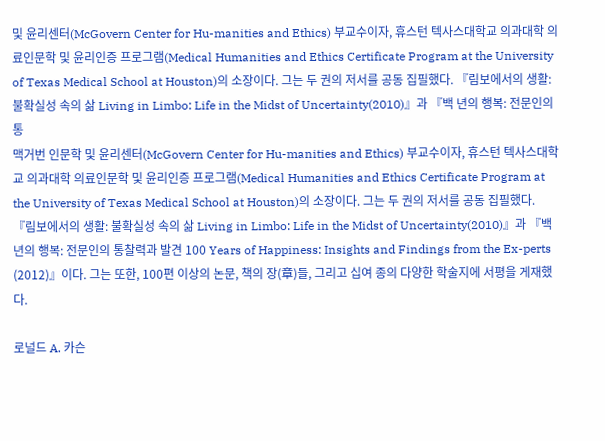및 윤리센터(McGovern Center for Hu-manities and Ethics) 부교수이자, 휴스턴 텍사스대학교 의과대학 의료인문학 및 윤리인증 프로그램(Medical Humanities and Ethics Certificate Program at the University of Texas Medical School at Houston)의 소장이다. 그는 두 권의 저서를 공동 집필했다. 『림보에서의 생활: 불확실성 속의 삶 Living in Limbo: Life in the Midst of Uncertainty(2010)』과 『백 년의 행복: 전문인의 통
맥거번 인문학 및 윤리센터(McGovern Center for Hu-manities and Ethics) 부교수이자, 휴스턴 텍사스대학교 의과대학 의료인문학 및 윤리인증 프로그램(Medical Humanities and Ethics Certificate Program at the University of Texas Medical School at Houston)의 소장이다. 그는 두 권의 저서를 공동 집필했다. 『림보에서의 생활: 불확실성 속의 삶 Living in Limbo: Life in the Midst of Uncertainty(2010)』과 『백 년의 행복: 전문인의 통찰력과 발견 100 Years of Happiness: Insights and Findings from the Ex-perts (2012)』이다. 그는 또한, 100편 이상의 논문, 책의 장(章)들, 그리고 십여 종의 다양한 학술지에 서평을 게재했다.

로널드 A. 카슨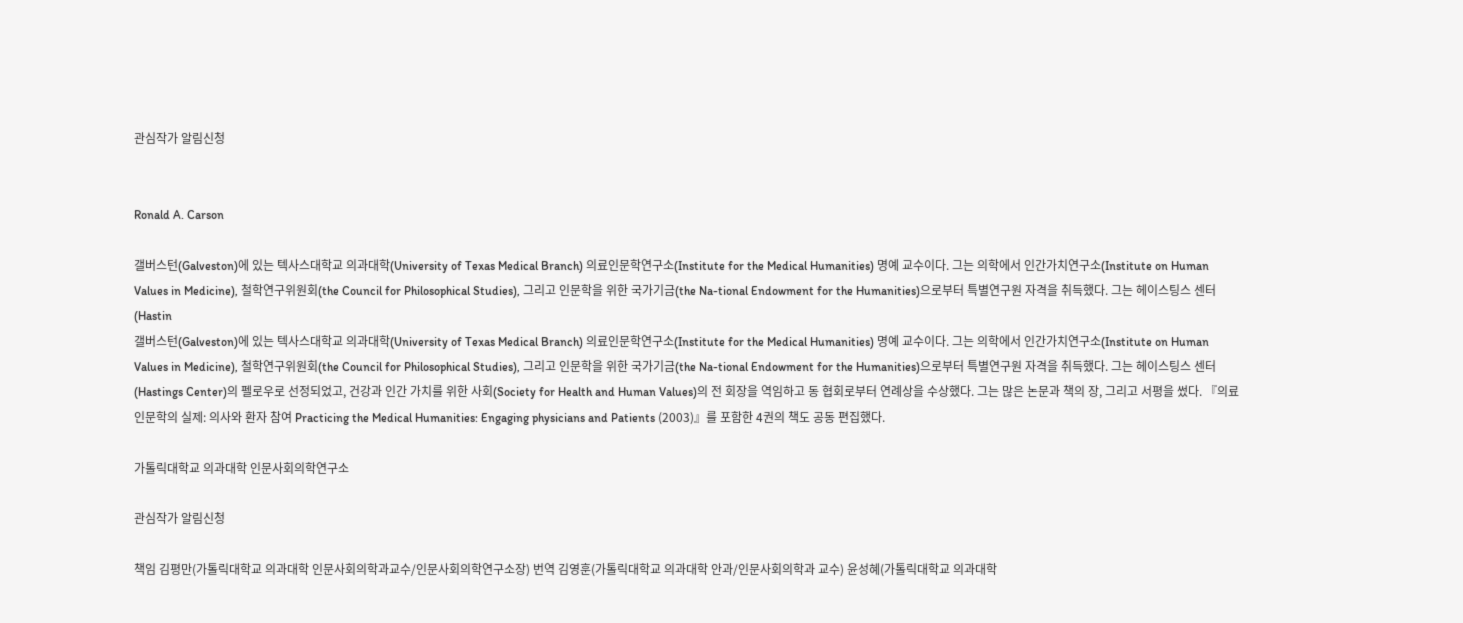관심작가 알림신청


Ronald A. Carson

갤버스턴(Galveston)에 있는 텍사스대학교 의과대학(University of Texas Medical Branch) 의료인문학연구소(Institute for the Medical Humanities) 명예 교수이다. 그는 의학에서 인간가치연구소(Institute on Human Values in Medicine), 철학연구위원회(the Council for Philosophical Studies), 그리고 인문학을 위한 국가기금(the Na-tional Endowment for the Humanities)으로부터 특별연구원 자격을 취득했다. 그는 헤이스팅스 센터(Hastin
갤버스턴(Galveston)에 있는 텍사스대학교 의과대학(University of Texas Medical Branch) 의료인문학연구소(Institute for the Medical Humanities) 명예 교수이다. 그는 의학에서 인간가치연구소(Institute on Human Values in Medicine), 철학연구위원회(the Council for Philosophical Studies), 그리고 인문학을 위한 국가기금(the Na-tional Endowment for the Humanities)으로부터 특별연구원 자격을 취득했다. 그는 헤이스팅스 센터(Hastings Center)의 펠로우로 선정되었고, 건강과 인간 가치를 위한 사회(Society for Health and Human Values)의 전 회장을 역임하고 동 협회로부터 연례상을 수상했다. 그는 많은 논문과 책의 장, 그리고 서평을 썼다. 『의료인문학의 실제: 의사와 환자 참여 Practicing the Medical Humanities: Engaging physicians and Patients (2003)』를 포함한 4권의 책도 공동 편집했다.

가톨릭대학교 의과대학 인문사회의학연구소

관심작가 알림신청

책임 김평만(가톨릭대학교 의과대학 인문사회의학과교수/인문사회의학연구소장) 번역 김영훈(가톨릭대학교 의과대학 안과/인문사회의학과 교수) 윤성혜(가톨릭대학교 의과대학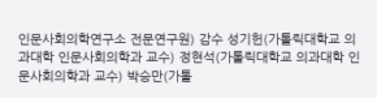인문사회의학연구소 전문연구원) 감수 성기헌(가톨릭대학교 의과대학 인문사회의학과 교수) 정현석(가톨릭대학교 의과대학 인문사회의학과 교수) 박승만(가톨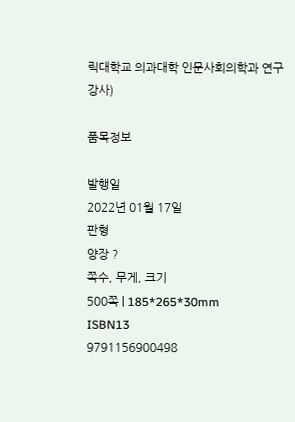릭대학교 의과대학 인문사회의학과 연구강사)

품목정보

발행일
2022년 01월 17일
판형
양장 ?
쪽수, 무게, 크기
500쪽 | 185*265*30mm
ISBN13
9791156900498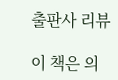출판사 리뷰

이 책은 의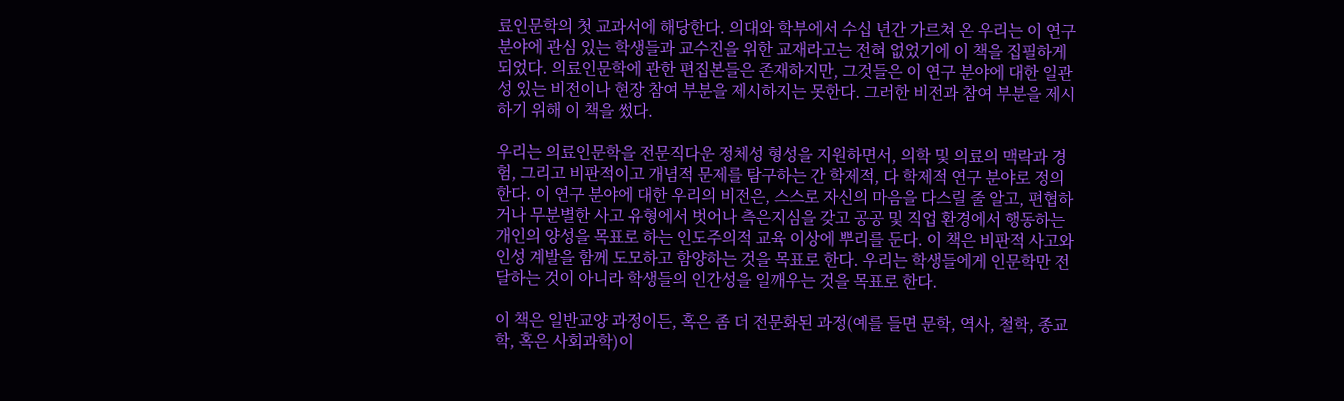료인문학의 첫 교과서에 해당한다. 의대와 학부에서 수십 년간 가르쳐 온 우리는 이 연구 분야에 관심 있는 학생들과 교수진을 위한 교재라고는 전혀 없었기에 이 책을 집필하게 되었다. 의료인문학에 관한 편집본들은 존재하지만, 그것들은 이 연구 분야에 대한 일관성 있는 비전이나 현장 참여 부분을 제시하지는 못한다. 그러한 비전과 참여 부분을 제시하기 위해 이 책을 썼다.

우리는 의료인문학을 전문직다운 정체성 형성을 지원하면서, 의학 및 의료의 맥락과 경험, 그리고 비판적이고 개념적 문제를 탐구하는 간 학제적, 다 학제적 연구 분야로 정의한다. 이 연구 분야에 대한 우리의 비전은, 스스로 자신의 마음을 다스릴 줄 알고, 편협하거나 무분별한 사고 유형에서 벗어나 측은지심을 갖고 공공 및 직업 환경에서 행동하는 개인의 양성을 목표로 하는 인도주의적 교육 이상에 뿌리를 둔다. 이 책은 비판적 사고와 인성 계발을 함께 도모하고 함양하는 것을 목표로 한다. 우리는 학생들에게 인문학만 전달하는 것이 아니라 학생들의 인간성을 일깨우는 것을 목표로 한다.

이 책은 일반교양 과정이든, 혹은 좀 더 전문화된 과정(예를 들면 문학, 역사, 철학, 종교학, 혹은 사회과학)이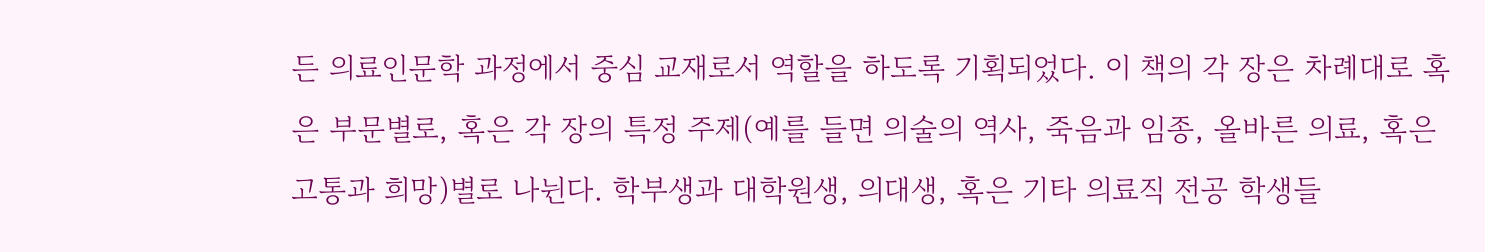든 의료인문학 과정에서 중심 교재로서 역할을 하도록 기획되었다. 이 책의 각 장은 차례대로 혹은 부문별로, 혹은 각 장의 특정 주제(예를 들면 의술의 역사, 죽음과 임종, 올바른 의료, 혹은 고통과 희망)별로 나뉜다. 학부생과 대학원생, 의대생, 혹은 기타 의료직 전공 학생들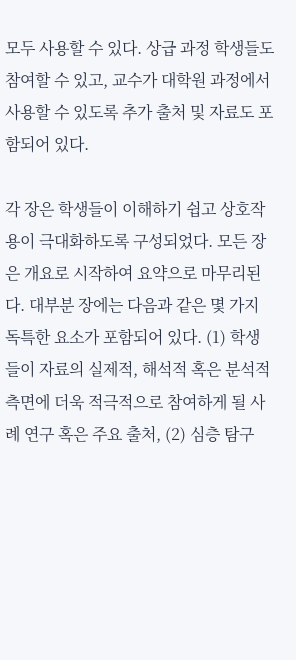모두 사용할 수 있다. 상급 과정 학생들도 참여할 수 있고, 교수가 대학원 과정에서 사용할 수 있도록 추가 출처 및 자료도 포함되어 있다.

각 장은 학생들이 이해하기 쉽고 상호작용이 극대화하도록 구성되었다. 모든 장은 개요로 시작하여 요약으로 마무리된다. 대부분 장에는 다음과 같은 몇 가지 독특한 요소가 포함되어 있다. (1) 학생들이 자료의 실제적, 해석적 혹은 분석적 측면에 더욱 적극적으로 참여하게 될 사례 연구 혹은 주요 출처, (2) 심층 탐구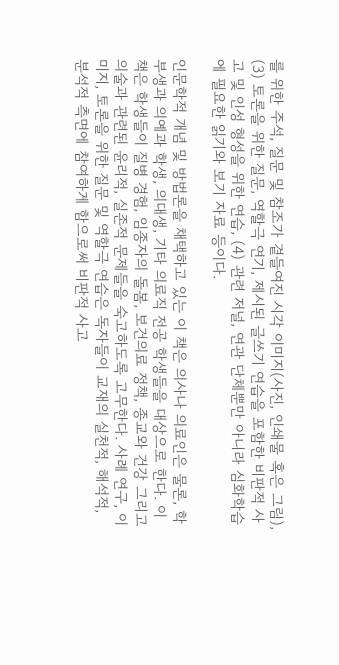를 위한 주석, 질문 및 참조가 곁들여진 시각 이미지(사진, 인쇄물 혹은 그림), (3) 토론을 위한 질문, 역할극 연기, 제시된 글쓰기 연습을 포함한 비판적 사고 및 인성 형성을 위한 연습, (4) 관련 저널, 연관 단체뿐만 아니라 심화학습에 필요한 읽기와 보기 자료 등이다.

인문학적 개념 및 방법론을 채택하고 있는 이 책은 의사나 의료인은 물론, 학부생과 의예과 학생, 의대생, 기타 의료직 전공 학생들을 대상으로 한다. 이 책은 학생들이 질병 경험, 임종자의 돌봄, 보건의료 정책, 종교와 건강 그리고 의술과 관련된 윤리적, 실존적 문제들을 숙고하도록 고무한다. 사례 연구, 이미지, 토론을 위한 질문 및 역할극 연습은 독자들이 교재의 실천적, 해석적, 분석적 측면에 참여하게 함으로써 비판적 사고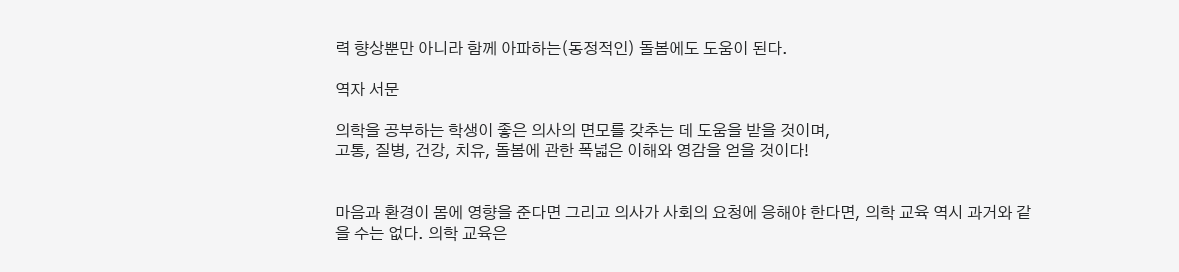력 향상뿐만 아니라 함께 아파하는(동정적인) 돌봄에도 도움이 된다.

역자 서문

의학을 공부하는 학생이 좋은 의사의 면모를 갖추는 데 도움을 받을 것이며,
고통, 질병, 건강, 치유, 돌봄에 관한 폭넓은 이해와 영감을 얻을 것이다!


마음과 환경이 몸에 영향을 준다면 그리고 의사가 사회의 요청에 응해야 한다면, 의학 교육 역시 과거와 같을 수는 없다. 의학 교육은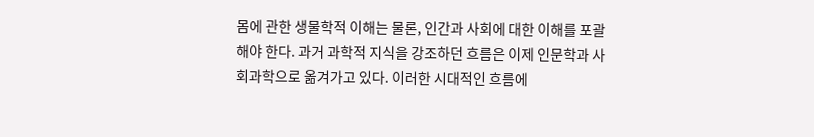몸에 관한 생물학적 이해는 물론, 인간과 사회에 대한 이해를 포괄해야 한다. 과거 과학적 지식을 강조하던 흐름은 이제 인문학과 사회과학으로 옮겨가고 있다. 이러한 시대적인 흐름에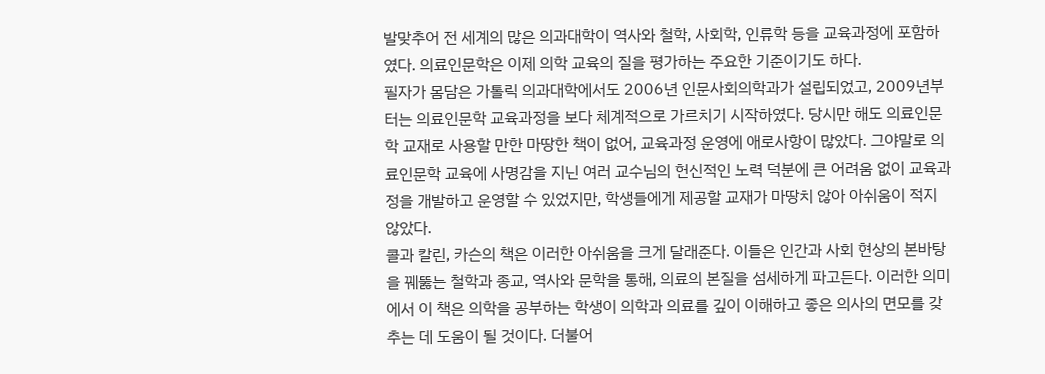발맞추어 전 세계의 많은 의과대학이 역사와 철학, 사회학, 인류학 등을 교육과정에 포함하였다. 의료인문학은 이제 의학 교육의 질을 평가하는 주요한 기준이기도 하다.
필자가 몸담은 가톨릭 의과대학에서도 2006년 인문사회의학과가 설립되었고, 2009년부터는 의료인문학 교육과정을 보다 체계적으로 가르치기 시작하였다. 당시만 해도 의료인문학 교재로 사용할 만한 마땅한 책이 없어, 교육과정 운영에 애로사항이 많았다. 그야말로 의료인문학 교육에 사명감을 지닌 여러 교수님의 헌신적인 노력 덕분에 큰 어려움 없이 교육과정을 개발하고 운영할 수 있었지만, 학생들에게 제공할 교재가 마땅치 않아 아쉬움이 적지 않았다.
콜과 칼린, 카슨의 책은 이러한 아쉬움을 크게 달래준다. 이들은 인간과 사회 현상의 본바탕을 꿰뚫는 철학과 종교, 역사와 문학을 통해, 의료의 본질을 섬세하게 파고든다. 이러한 의미에서 이 책은 의학을 공부하는 학생이 의학과 의료를 깊이 이해하고 좋은 의사의 면모를 갖추는 데 도움이 될 것이다. 더불어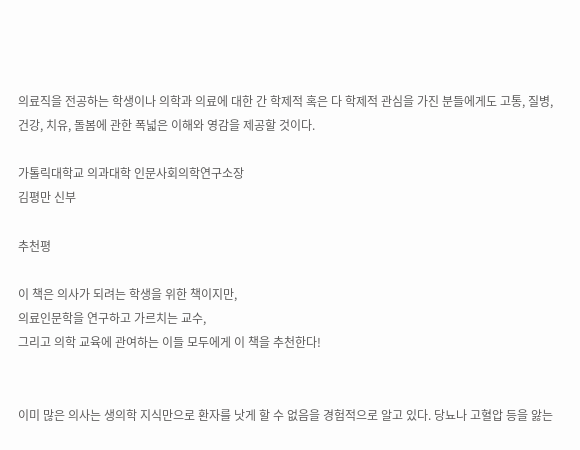의료직을 전공하는 학생이나 의학과 의료에 대한 간 학제적 혹은 다 학제적 관심을 가진 분들에게도 고통, 질병, 건강, 치유, 돌봄에 관한 폭넓은 이해와 영감을 제공할 것이다.

가톨릭대학교 의과대학 인문사회의학연구소장
김평만 신부

추천평

이 책은 의사가 되려는 학생을 위한 책이지만,
의료인문학을 연구하고 가르치는 교수,
그리고 의학 교육에 관여하는 이들 모두에게 이 책을 추천한다!


이미 많은 의사는 생의학 지식만으로 환자를 낫게 할 수 없음을 경험적으로 알고 있다. 당뇨나 고혈압 등을 앓는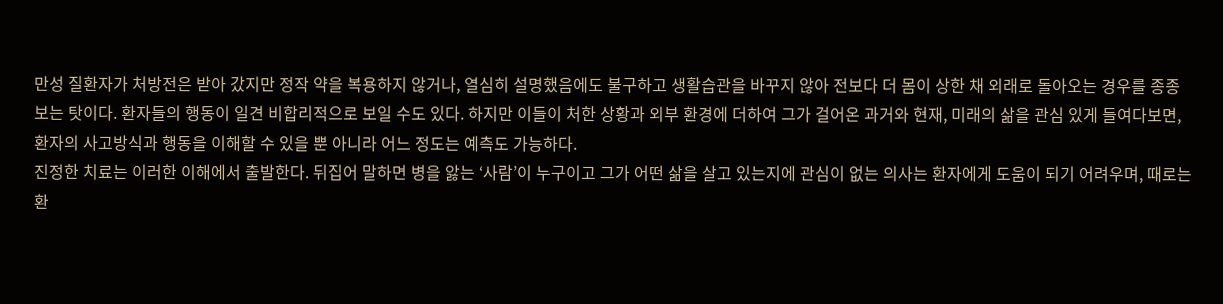만성 질환자가 처방전은 받아 갔지만 정작 약을 복용하지 않거나, 열심히 설명했음에도 불구하고 생활습관을 바꾸지 않아 전보다 더 몸이 상한 채 외래로 돌아오는 경우를 종종 보는 탓이다. 환자들의 행동이 일견 비합리적으로 보일 수도 있다. 하지만 이들이 처한 상황과 외부 환경에 더하여 그가 걸어온 과거와 현재, 미래의 삶을 관심 있게 들여다보면, 환자의 사고방식과 행동을 이해할 수 있을 뿐 아니라 어느 정도는 예측도 가능하다.
진정한 치료는 이러한 이해에서 출발한다. 뒤집어 말하면 병을 앓는 ‘사람’이 누구이고 그가 어떤 삶을 살고 있는지에 관심이 없는 의사는 환자에게 도움이 되기 어려우며, 때로는 환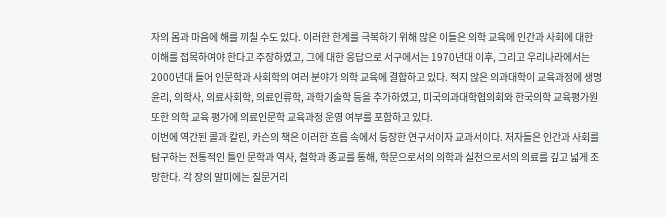자의 몸과 마음에 해를 끼칠 수도 있다. 이러한 한계를 극복하기 위해 많은 이들은 의학 교육에 인간과 사회에 대한 이해를 접목하여야 한다고 주장하였고, 그에 대한 응답으로 서구에서는 1970년대 이후, 그리고 우리나라에서는 2000년대 들어 인문학과 사회학의 여러 분야가 의학 교육에 결합하고 있다. 적지 않은 의과대학이 교육과정에 생명윤리, 의학사, 의료사회학, 의료인류학, 과학기술학 등을 추가하였고, 미국의과대학협의회와 한국의학 교육평가원 또한 의학 교육 평가에 의료인문학 교육과정 운영 여부를 포함하고 있다.
이번에 역간된 콜과 칼린, 카슨의 책은 이러한 흐름 속에서 등장한 연구서이자 교과서이다. 저자들은 인간과 사회를 탐구하는 전통적인 틀인 문학과 역사, 철학과 종교를 통해, 학문으로서의 의학과 실천으로서의 의료를 깊고 넓게 조망한다. 각 장의 말미에는 질문거리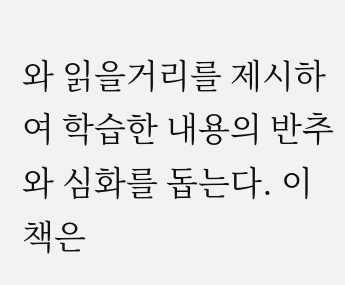와 읽을거리를 제시하여 학습한 내용의 반추와 심화를 돕는다. 이 책은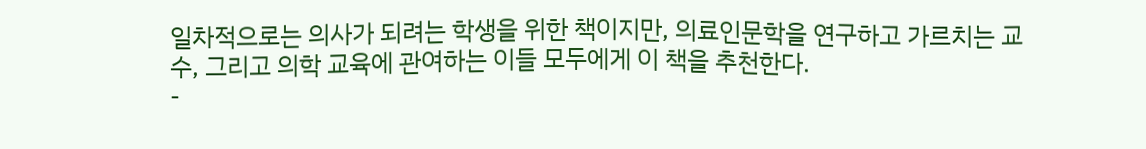일차적으로는 의사가 되려는 학생을 위한 책이지만, 의료인문학을 연구하고 가르치는 교수, 그리고 의학 교육에 관여하는 이들 모두에게 이 책을 추천한다.
-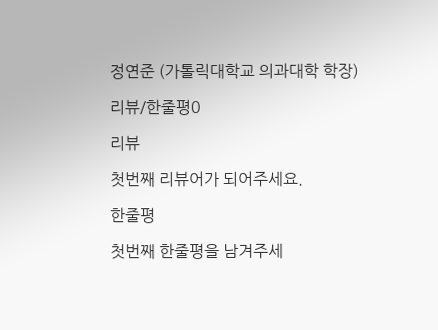정연준 (가톨릭대학교 의과대학 학장)

리뷰/한줄평0

리뷰

첫번째 리뷰어가 되어주세요.

한줄평

첫번째 한줄평을 남겨주세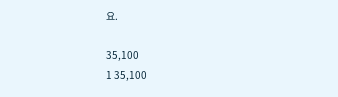요.

35,100
1 35,100